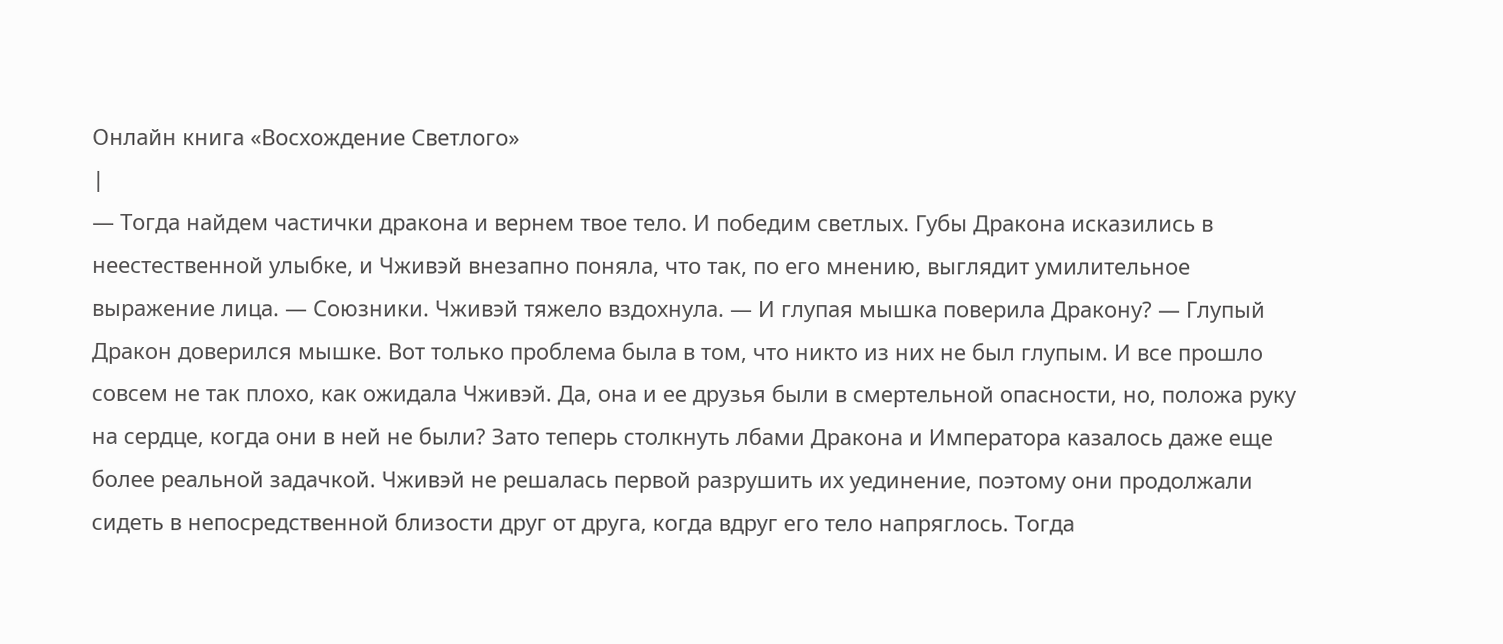Онлайн книга «Воcхождение Светлого»
|
— Тогда найдем частички дракона и вернем твое тело. И победим светлых. Губы Дракона исказились в неестественной улыбке, и Чживэй внезапно поняла, что так, по его мнению, выглядит умилительное выражение лица. — Союзники. Чживэй тяжело вздохнула. — И глупая мышка поверила Дракону? — Глупый Дракон доверился мышке. Вот только проблема была в том, что никто из них не был глупым. И все прошло совсем не так плохо, как ожидала Чживэй. Да, она и ее друзья были в смертельной опасности, но, положа руку на сердце, когда они в ней не были? Зато теперь столкнуть лбами Дракона и Императора казалось даже еще более реальной задачкой. Чживэй не решалась первой разрушить их уединение, поэтому они продолжали сидеть в непосредственной близости друг от друга, когда вдруг его тело напряглось. Тогда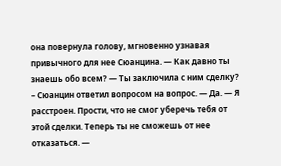она повернула голову, мгновенно узнавая привычного для нее Сюанцина. — Как давно ты знаешь обо всем? — Ты заключила с ним сделку? – Сюанцин ответил вопросом на вопрос. — Да. — Я расстроен. Прости, что не смог уберечь тебя от этой сделки. Теперь ты не сможешь от нее отказаться. —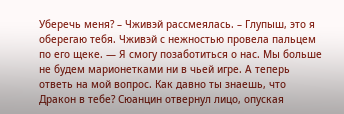Уберечь меня? – Чживэй рассмеялась. – Глупыш, это я оберегаю тебя. Чживэй с нежностью провела пальцем по его щеке. — Я смогу позаботиться о нас. Мы больше не будем марионетками ни в чьей игре. А теперь ответь на мой вопрос. Как давно ты знаешь, что Дракон в тебе? Сюанцин отвернул лицо, опуская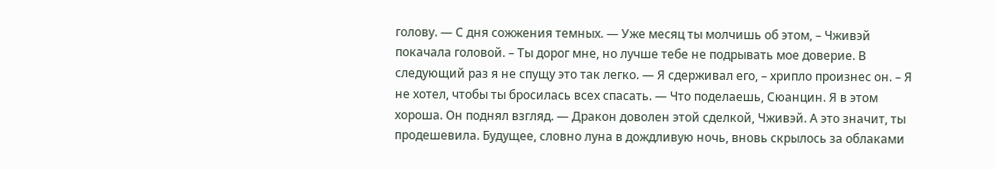голову. — С дня сожжения темных. — Уже месяц ты молчишь об этом, – Чживэй покачала головой. – Ты дорог мне, но лучше тебе не подрывать мое доверие. В следующий раз я не спущу это так легко. — Я сдерживал его, – хрипло произнес он. – Я не хотел, чтобы ты бросилась всех спасать. — Что поделаешь, Сюанцин. Я в этом хороша. Он поднял взгляд. — Дракон доволен этой сделкой, Чживэй. А это значит, ты продешевила. Будущее, словно луна в дождливую ночь, вновь скрылось за облаками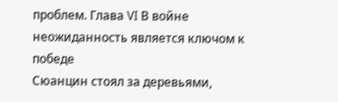проблем. Глава VI В войне неожиданность является ключом к победе
Сюанцин стоял за деревьями,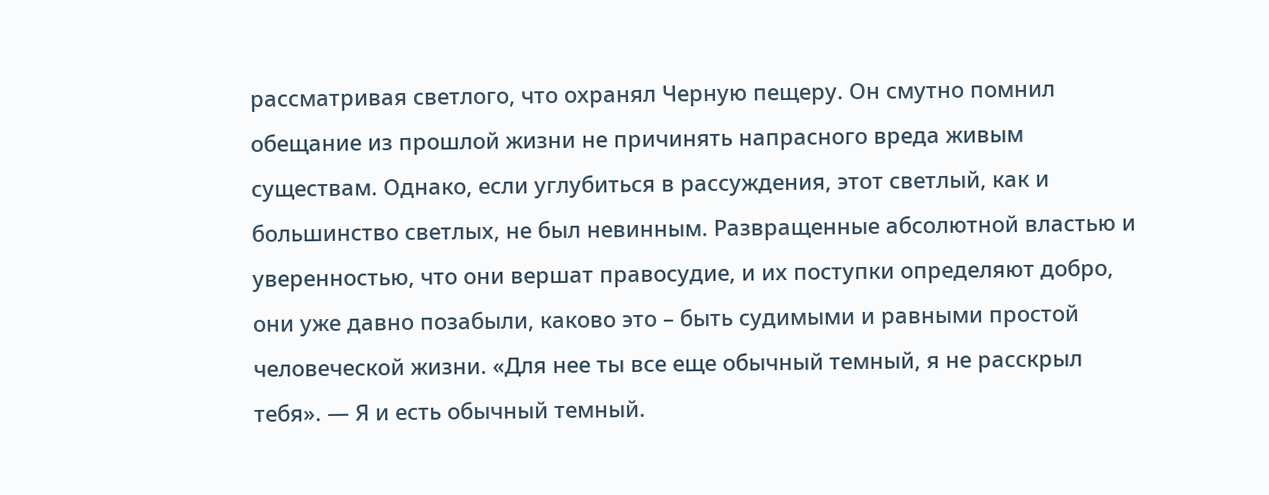рассматривая светлого, что охранял Черную пещеру. Он смутно помнил обещание из прошлой жизни не причинять напрасного вреда живым существам. Однако, если углубиться в рассуждения, этот светлый, как и большинство светлых, не был невинным. Развращенные абсолютной властью и уверенностью, что они вершат правосудие, и их поступки определяют добро, они уже давно позабыли, каково это – быть судимыми и равными простой человеческой жизни. «Для нее ты все еще обычный темный, я не расскрыл тебя». — Я и есть обычный темный.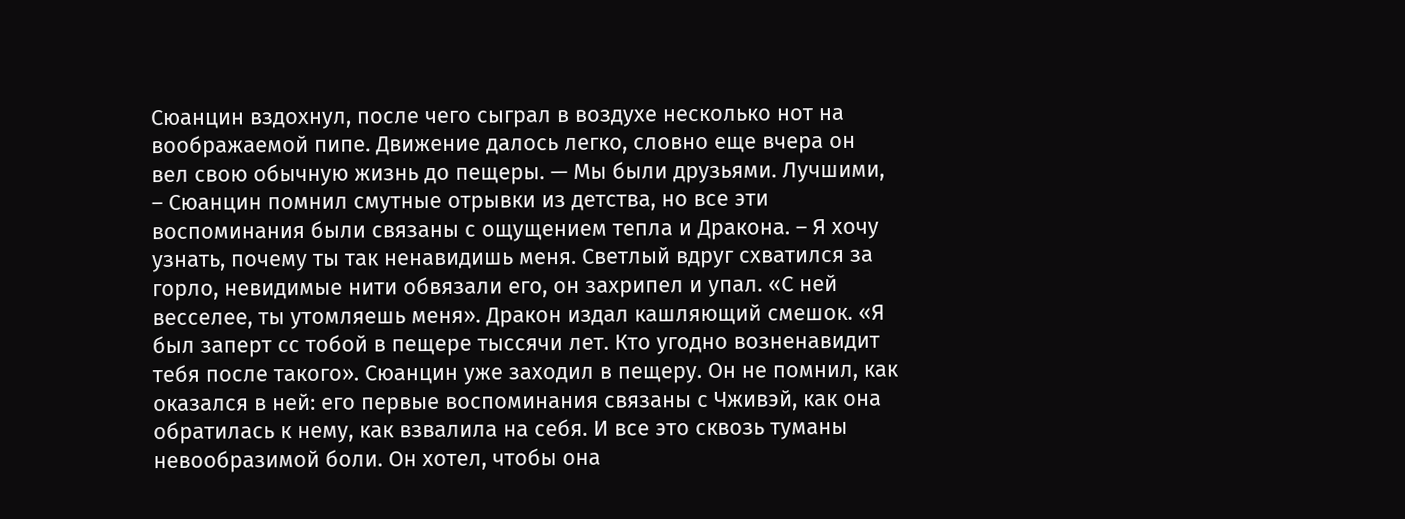Сюанцин вздохнул, после чего сыграл в воздухе несколько нот на воображаемой пипе. Движение далось легко, словно еще вчера он вел свою обычную жизнь до пещеры. — Мы были друзьями. Лучшими, – Сюанцин помнил смутные отрывки из детства, но все эти воспоминания были связаны с ощущением тепла и Дракона. – Я хочу узнать, почему ты так ненавидишь меня. Светлый вдруг схватился за горло, невидимые нити обвязали его, он захрипел и упал. «С ней весселее, ты утомляешь меня». Дракон издал кашляющий смешок. «Я был заперт сс тобой в пещере тыссячи лет. Кто угодно возненавидит тебя после такого». Сюанцин уже заходил в пещеру. Он не помнил, как оказался в ней: его первые воспоминания связаны с Чживэй, как она обратилась к нему, как взвалила на себя. И все это сквозь туманы невообразимой боли. Он хотел, чтобы она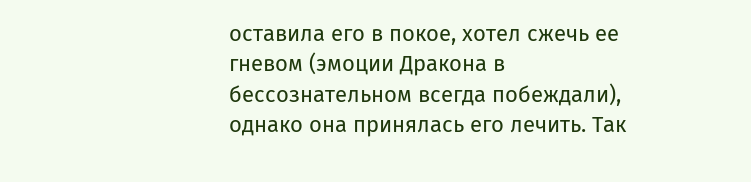оставила его в покое, хотел сжечь ее гневом (эмоции Дракона в бессознательном всегда побеждали), однако она принялась его лечить. Так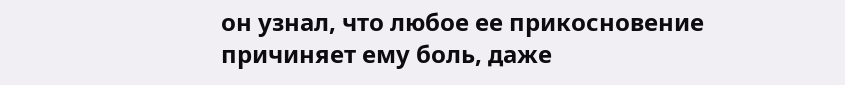он узнал, что любое ее прикосновение причиняет ему боль, даже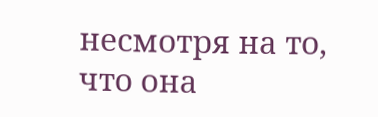несмотря на то, что она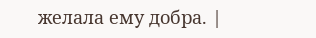желала ему добра. |